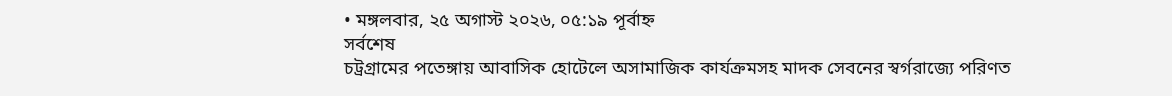• মঙ্গলবার, ২৫ অগাস্ট ২০২৬, ০৫:১৯ পূর্বাহ্ন
সর্বশেষ
চট্রগ্রামের পতেঙ্গায় আবাসিক হোটেলে অসামাজিক কার্যক্রমসহ মাদক সেবনের স্বর্গরাজ্যে পরিণত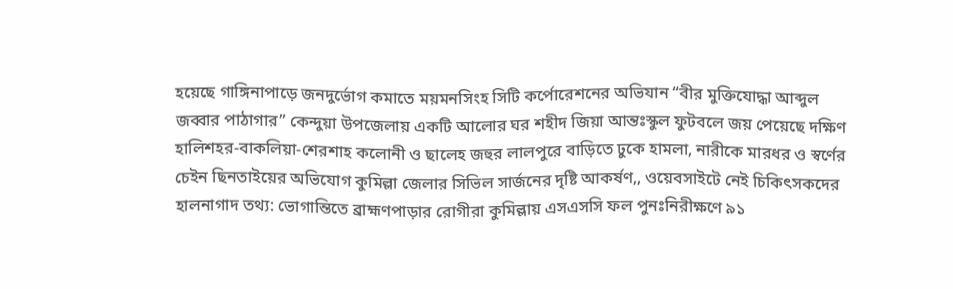হয়েছে গাঙ্গিনাপাড়ে জনদুর্ভোগ কমাতে ময়মনসিংহ সিটি কর্পোরেশনের অভিযান “বীর মুক্তিযোদ্ধা আব্দুল জব্বার পাঠাগার” কেন্দুয়া উপজেলায় একটি আলোর ঘর শহীদ জিয়া আন্তঃস্কুল ফুটবলে জয় পেয়েছে দক্ষিণ হালিশহর-বাকলিয়া-শেরশাহ কলোনী ও ছালেহ জহুর লালপুরে বাড়িতে ঢুকে হামলা, নারীকে মারধর ও স্বর্ণের চেইন ছিনতাইয়ের অভিযোগ কুমিল্লা জেলার সিভিল সার্জনের দৃষ্টি আকর্ষণ,, ওয়েবসাইটে নেই চিকিৎসকদের হালনাগাদ তথ্য: ভোগান্তিতে ব্রাহ্মণপাড়ার রোগীরা কুমিল্লায় এসএসসি ফল পুনঃনিরীক্ষণে ৯১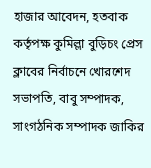হাজার আবেদন, হতবাক কর্তৃপক্ষ কুমিল্লা বুড়িচং প্রেস ক্লাবের নির্বাচনে খোরশেদ সভাপতি, বাবু সম্পাদক, সাংগঠনিক সম্পাদক জাকির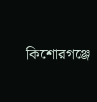কিশোরগঞ্জে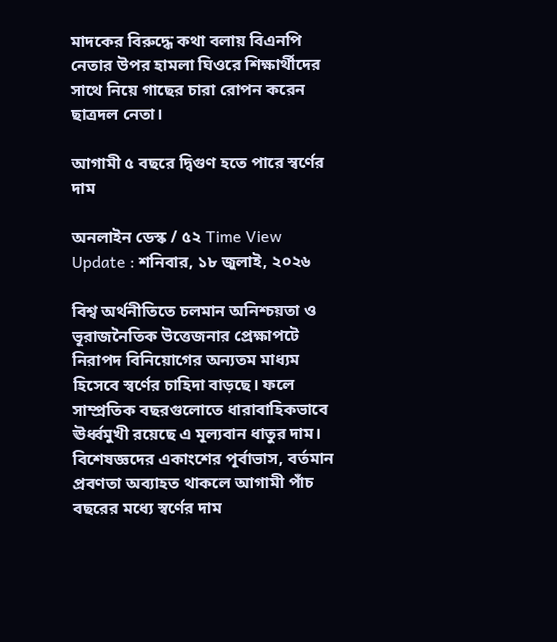মাদকের বিরুদ্ধে কথা বলায় বিএনপি নেতার উপর হামলা ঘিওরে শিক্ষার্থীদের সাথে নিয়ে গাছের চারা রোপন করেন ছাত্রদল নেতা।

আগামী ৫ বছরে দ্বিগুণ হতে পারে স্বর্ণের দাম

অনলাইন ডেস্ক / ৫২ Time View
Update : শনিবার, ১৮ জুলাই, ২০২৬

বিশ্ব অর্থনীতিতে চলমান অনিশ্চয়তা ও ভূরাজনৈতিক উত্তেজনার প্রেক্ষাপটে নিরাপদ বিনিয়োগের অন্যতম মাধ্যম হিসেবে স্বর্ণের চাহিদা বাড়ছে। ফলে সাম্প্রতিক বছরগুলোতে ধারাবাহিকভাবে ঊর্ধ্বমুখী রয়েছে এ মূল্যবান ধাতুর দাম। বিশেষজ্ঞদের একাংশের পূর্বাভাস, বর্তমান প্রবণতা অব্যাহত থাকলে আগামী পাঁচ বছরের মধ্যে স্বর্ণের দাম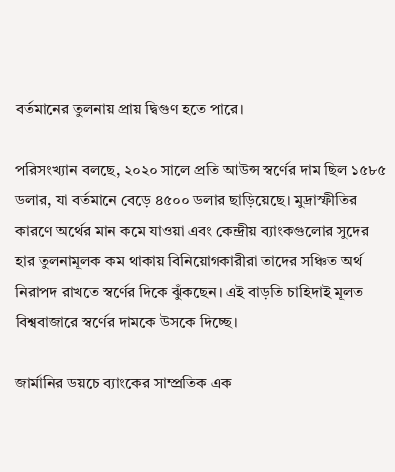বর্তমানের তুলনায় প্রায় দ্বিগুণ হতে পারে।

পরিসংখ্যান বলছে, ২০২০ সালে প্রতি আউন্স স্বর্ণের দাম ছিল ১৫৮৫ ডলার, যা বর্তমানে বেড়ে ৪৫০০ ডলার ছাড়িয়েছে। মুদ্রাস্ফীতির কারণে অর্থের মান কমে যাওয়া এবং কেন্দ্রীয় ব্যাংকগুলোর সুদের হার তুলনামূলক কম থাকায় বিনিয়োগকারীরা তাদের সঞ্চিত অর্থ নিরাপদ রাখতে স্বর্ণের দিকে ঝুঁকছেন। এই বাড়তি চাহিদাই মূলত বিশ্ববাজারে স্বর্ণের দামকে উসকে দিচ্ছে।

জার্মানির ডয়চে ব্যাংকের সাম্প্রতিক এক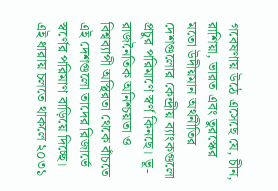গবেষণায় উঠে এসেছে যে, চীন, রাশিয়া, ভারত এবং তুরস্কের মতো উদীয়মান অর্থনীতির দেশগুলোর কেন্দ্রীয় ব্যাংকগুলো প্রচুর পরিমাণে স্বর্ণ কিনছে। ভূ-রাজনৈতিক অনিশ্চয়তা ও বিশ্বব্যাপী অস্থিরতা থেকে বাঁচতে এই দেশগুলো তাদের রিজার্ভে স্বর্ণের পরিমাণ বাড়িয়ে দিচ্ছে। এই ধারায় চলতে থাকলে ২০৩১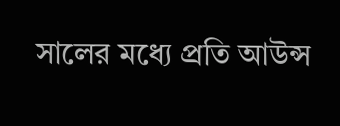সালের মধ্যে প্রতি আউন্স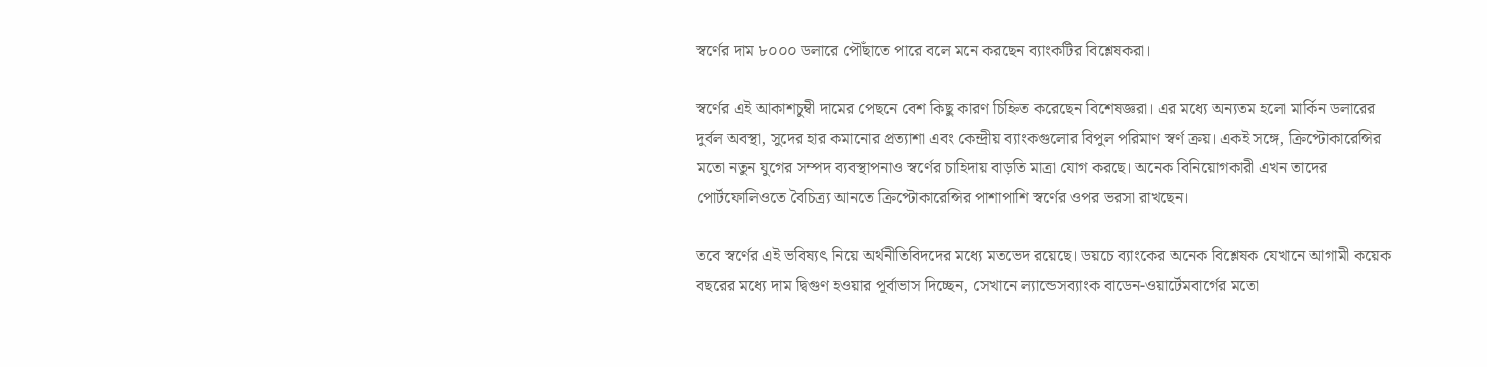স্বর্ণের দাম ৮০০০ ডলারে পৌঁছাতে পারে বলে মনে করছেন ব্যাংকটির বিশ্লেষকরা।

স্বর্ণের এই আকাশচুম্বী দামের পেছনে বেশ কিছু কারণ চিহ্নিত করেছেন বিশেষজ্ঞরা। এর মধ্যে অন্যতম হলো মার্কিন ডলারের দুর্বল অবস্থা, সুদের হার কমানোর প্রত্যাশা এবং কেন্দ্রীয় ব্যাংকগুলোর বিপুল পরিমাণ স্বর্ণ ক্রয়। একই সঙ্গে, ক্রিপ্টোকারেন্সির মতো নতুন যুগের সম্পদ ব্যবস্থাপনাও স্বর্ণের চাহিদায় বাড়তি মাত্রা যোগ করছে। অনেক বিনিয়োগকারী এখন তাদের পোর্টফোলিওতে বৈচিত্র্য আনতে ক্রিপ্টোকারেন্সির পাশাপাশি স্বর্ণের ওপর ভরসা রাখছেন।

তবে স্বর্ণের এই ভবিষ্যৎ নিয়ে অর্থনীতিবিদদের মধ্যে মতভেদ রয়েছে। ডয়চে ব্যাংকের অনেক বিশ্লেষক যেখানে আগামী কয়েক বছরের মধ্যে দাম দ্বিগুণ হওয়ার পূর্বাভাস দিচ্ছেন, সেখানে ল্যান্ডেসব্যাংক বাডেন-ওয়ার্টেমবার্গের মতো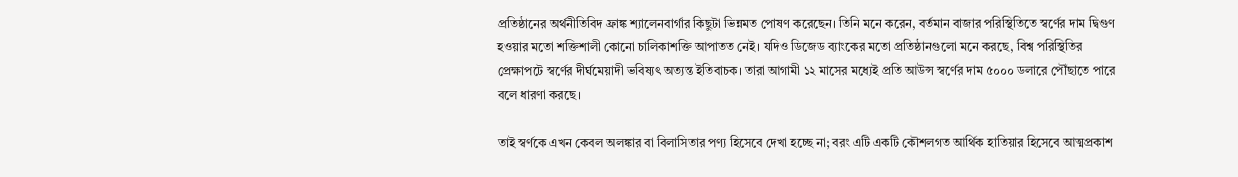প্রতিষ্ঠানের অর্থনীতিবিদ ফ্রাঙ্ক শ্যালেনবার্গার কিছুটা ভিন্নমত পোষণ করেছেন। তিনি মনে করেন, বর্তমান বাজার পরিস্থিতিতে স্বর্ণের দাম দ্বিগুণ হওয়ার মতো শক্তিশালী কোনো চালিকাশক্তি আপাতত নেই। যদিও ডিজেড ব্যাংকের মতো প্রতিষ্ঠানগুলো মনে করছে, বিশ্ব পরিস্থিতির প্রেক্ষাপটে স্বর্ণের দীর্ঘমেয়াদী ভবিষ্যৎ অত্যন্ত ইতিবাচক। তারা আগামী ১২ মাসের মধ্যেই প্রতি আউন্স স্বর্ণের দাম ৫০০০ ডলারে পৌঁছাতে পারে বলে ধারণা করছে।

তাই স্বর্ণকে এখন কেবল অলঙ্কার বা বিলাসিতার পণ্য হিসেবে দেখা হচ্ছে না; বরং এটি একটি কৌশলগত আর্থিক হাতিয়ার হিসেবে আত্মপ্রকাশ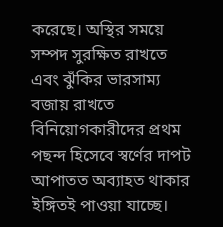করেছে। অস্থির সময়ে সম্পদ সুরক্ষিত রাখতে এবং ঝুঁকির ভারসাম্য বজায় রাখতে বিনিয়োগকারীদের প্রথম পছন্দ হিসেবে স্বর্ণের দাপট আপাতত অব্যাহত থাকার ইঙ্গিতই পাওয়া যাচ্ছে।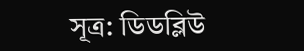সূত্র: ডিডব্লিউ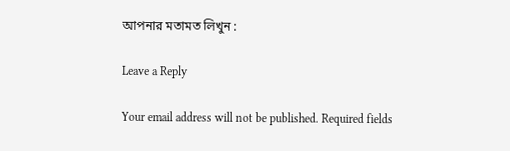আপনার মতামত লিখুন :

Leave a Reply

Your email address will not be published. Required fields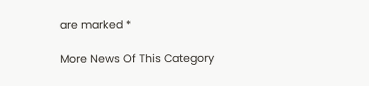are marked *

More News Of This Category